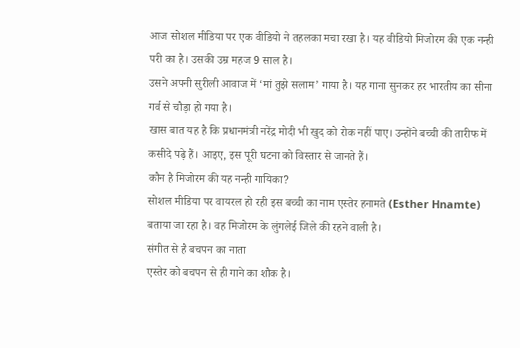आज सोशल मीडिया पर एक वीडियो ने तहलका मचा रखा है। यह वीडियो मिजोरम की एक नन्ही परी का है। उसकी उम्र महज 9 साल है।
उसने अपनी सुरीली आवाज में ‘मां तुझे सलाम’ गाया है। यह गाना सुनकर हर भारतीय का सीना गर्व से चौड़ा हो गया है।
खास बात यह है कि प्रधानमंत्री नरेंद्र मोदी भी खुद को रोक नहीं पाए। उन्होंने बच्ची की तारीफ में कसीदे पढ़े हैं। आइए, इस पूरी घटना को विस्तार से जानते हैं।
कौन है मिजोरम की यह नन्ही गायिका?
सोशल मीडिया पर वायरल हो रही इस बच्ची का नाम एस्तेर हनामते (Esther Hnamte) बताया जा रहा है। वह मिजोरम के लुंगलेई जिले की रहने वाली है।
संगीत से है बचपन का नाता
एस्तेर को बचपन से ही गाने का शौक है।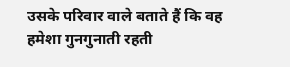उसके परिवार वाले बताते हैं कि वह हमेशा गुनगुनाती रहती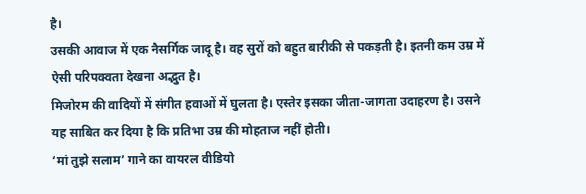है।
उसकी आवाज में एक नैसर्गिक जादू है। वह सुरों को बहुत बारीकी से पकड़ती है। इतनी कम उम्र में ऐसी परिपक्वता देखना अद्भुत है।
मिजोरम की वादियों में संगीत हवाओं में घुलता है। एस्तेर इसका जीता-जागता उदाहरण है। उसने यह साबित कर दिया है कि प्रतिभा उम्र की मोहताज नहीं होती।
‘मां तुझे सलाम’ गाने का वायरल वीडियो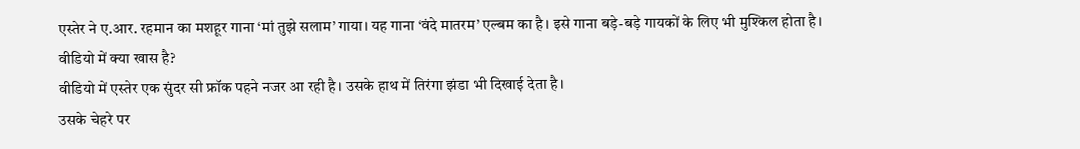एस्तेर ने ए.आर. रहमान का मशहूर गाना ‘मां तुझे सलाम’ गाया। यह गाना ‘वंदे मातरम’ एल्बम का है। इसे गाना बड़े-बड़े गायकों के लिए भी मुश्किल होता है।
वीडियो में क्या खास है?
वीडियो में एस्तेर एक सुंदर सी फ्रॉक पहने नजर आ रही है। उसके हाथ में तिरंगा झंडा भी दिखाई देता है।
उसके चेहरे पर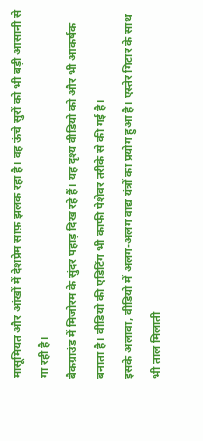मासूमियत और आंखों में देशप्रेम साफ़ झलक रहा है। वह ऊंचे सुरों को भी बड़ी आसानी से गा रही है।
बैकग्राउंड में मिजोरम के सुंदर पहाड़ दिख रहे हैं। यह दृश्य वीडियो को और भी आकर्षक बनाता है। वीडियो की एडिटिंग भी काफी पेशेवर तरीके से की गई है।
इसके अलावा, वीडियो में अलग-अलग वाद्य यंत्रों का प्रयोग हुआ है। एस्तेर गिटार के साथ भी ताल मिलाती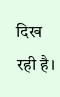दिख रही है।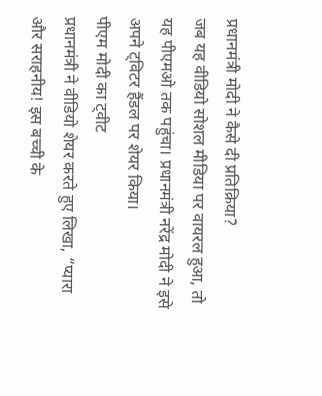प्रधानमंत्री मोदी ने कैसे दी प्रतिक्रिया?
जब यह वीडियो सोशल मीडिया पर वायरल हुआ, तो यह पीएमओ तक पहुंचा। प्रधानमंत्री नरेंद्र मोदी ने इसे अपने ट्विटर हैंडल पर शेयर किया।
पीएम मोदी का ट्वीट
प्रधानमंत्री ने वीडियो शेयर करते हुए लिखा, “प्यारा और सराहनीय! इस बच्ची के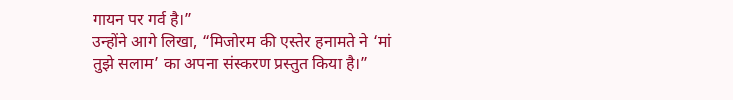गायन पर गर्व है।”
उन्होंने आगे लिखा, “मिजोरम की एस्तेर हनामते ने ‘मां तुझे सलाम’ का अपना संस्करण प्रस्तुत किया है।”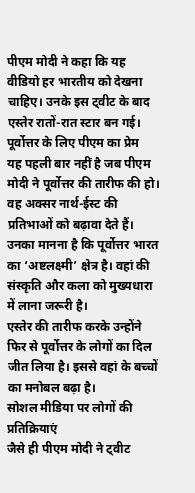पीएम मोदी ने कहा कि यह वीडियो हर भारतीय को देखना चाहिए। उनके इस ट्वीट के बाद एस्तेर रातों-रात स्टार बन गई।
पूर्वोत्तर के लिए पीएम का प्रेम
यह पहली बार नहीं है जब पीएम मोदी ने पूर्वोत्तर की तारीफ की हो। वह अक्सर नार्थ-ईस्ट की प्रतिभाओं को बढ़ावा देते हैं।
उनका मानना है कि पूर्वोत्तर भारत का ‘अष्टलक्ष्मी’ क्षेत्र है। वहां की संस्कृति और कला को मुख्यधारा में लाना जरूरी है।
एस्तेर की तारीफ करके उन्होंने फिर से पूर्वोत्तर के लोगों का दिल जीत लिया है। इससे वहां के बच्चों का मनोबल बढ़ा है।
सोशल मीडिया पर लोगों की प्रतिक्रियाएं
जैसे ही पीएम मोदी ने ट्वीट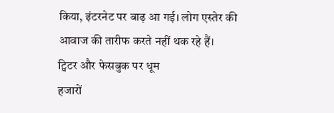किया, इंटरनेट पर बाढ़ आ गई। लोग एस्तेर की आवाज की तारीफ करते नहीं थक रहे हैं।
ट्विटर और फेसबुक पर धूम
हजारों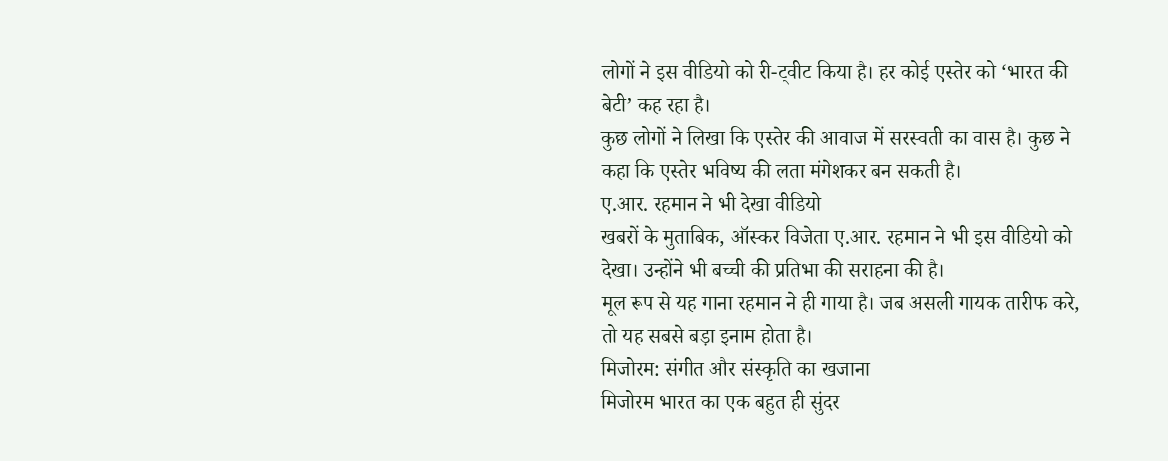लोगों ने इस वीडियो को री-ट्वीट किया है। हर कोई एस्तेर को ‘भारत की बेटी’ कह रहा है।
कुछ लोगों ने लिखा कि एस्तेर की आवाज में सरस्वती का वास है। कुछ ने कहा कि एस्तेर भविष्य की लता मंगेशकर बन सकती है।
ए.आर. रहमान ने भी देखा वीडियो
खबरों के मुताबिक, ऑस्कर विजेता ए.आर. रहमान ने भी इस वीडियो को देखा। उन्होंने भी बच्ची की प्रतिभा की सराहना की है।
मूल रूप से यह गाना रहमान ने ही गाया है। जब असली गायक तारीफ करे, तो यह सबसे बड़ा इनाम होता है।
मिजोरम: संगीत और संस्कृति का खजाना
मिजोरम भारत का एक बहुत ही सुंदर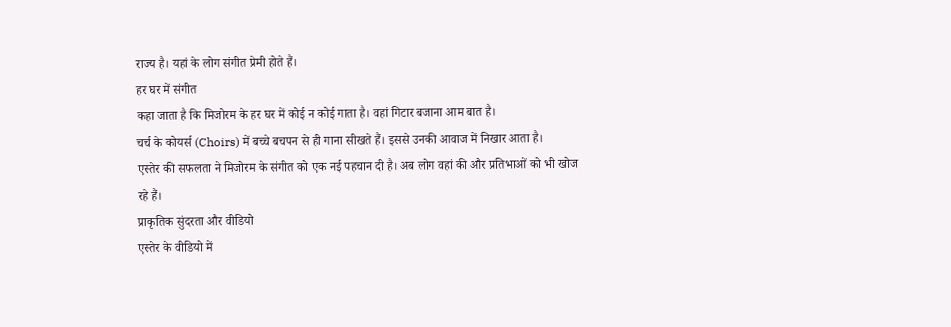राज्य है। यहां के लोग संगीत प्रेमी होते हैं।
हर घर में संगीत
कहा जाता है कि मिजोरम के हर घर में कोई न कोई गाता है। वहां गिटार बजाना आम बात है।
चर्च के कोयर्स (Choirs) में बच्चे बचपन से ही गाना सीखते हैं। इससे उनकी आवाज में निखार आता है।
एस्तेर की सफलता ने मिजोरम के संगीत को एक नई पहचान दी है। अब लोग वहां की और प्रतिभाओं को भी खोज रहे हैं।
प्राकृतिक सुंदरता और वीडियो
एस्तेर के वीडियो में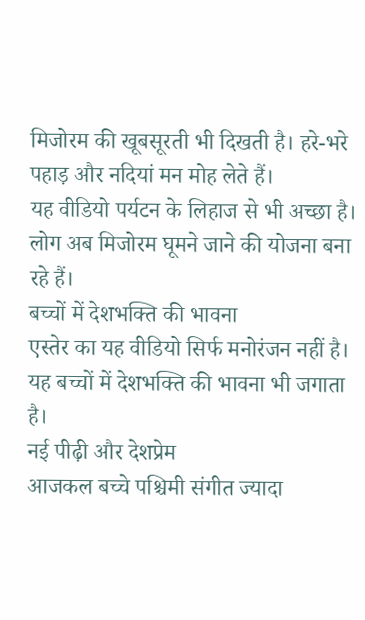मिजोरम की खूबसूरती भी दिखती है। हरे-भरे पहाड़ और नदियां मन मोह लेते हैं।
यह वीडियो पर्यटन के लिहाज से भी अच्छा है। लोग अब मिजोरम घूमने जाने की योजना बना रहे हैं।
बच्चों में देशभक्ति की भावना
एस्तेर का यह वीडियो सिर्फ मनोरंजन नहीं है। यह बच्चों में देशभक्ति की भावना भी जगाता है।
नई पीढ़ी और देशप्रेम
आजकल बच्चे पश्चिमी संगीत ज्यादा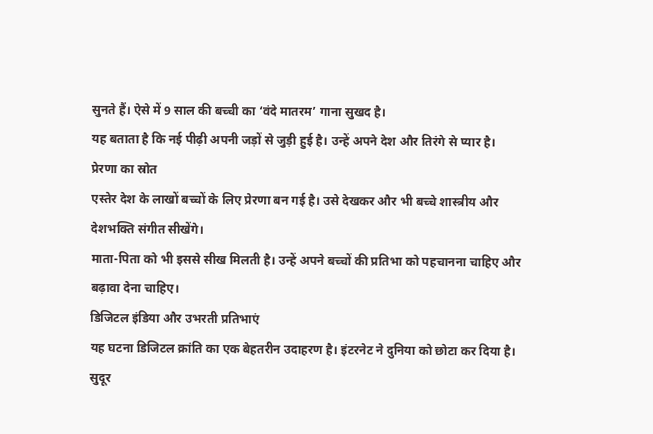सुनते हैं। ऐसे में 9 साल की बच्ची का ‘वंदे मातरम’ गाना सुखद है।
यह बताता है कि नई पीढ़ी अपनी जड़ों से जुड़ी हुई है। उन्हें अपने देश और तिरंगे से प्यार है।
प्रेरणा का स्रोत
एस्तेर देश के लाखों बच्चों के लिए प्रेरणा बन गई है। उसे देखकर और भी बच्चे शास्त्रीय और देशभक्ति संगीत सीखेंगे।
माता-पिता को भी इससे सीख मिलती है। उन्हें अपने बच्चों की प्रतिभा को पहचानना चाहिए और बढ़ावा देना चाहिए।
डिजिटल इंडिया और उभरती प्रतिभाएं
यह घटना डिजिटल क्रांति का एक बेहतरीन उदाहरण है। इंटरनेट ने दुनिया को छोटा कर दिया है।
सुदूर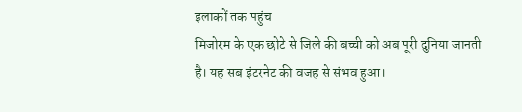इलाकों तक पहुंच
मिजोरम के एक छोटे से जिले की बच्ची को अब पूरी दुनिया जानती है। यह सब इंटरनेट की वजह से संभव हुआ।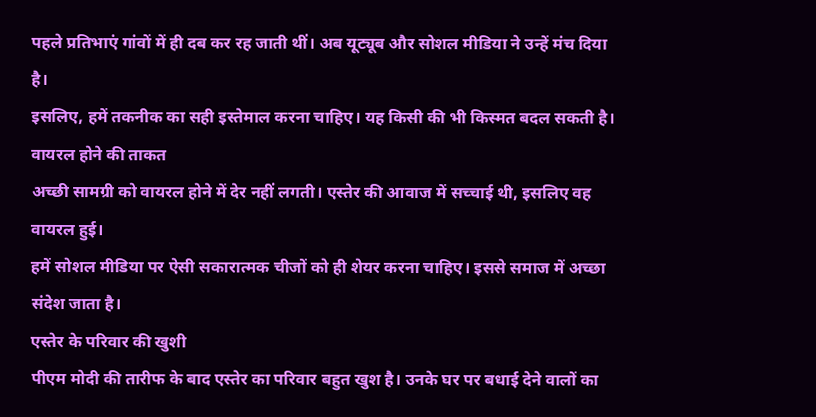पहले प्रतिभाएं गांवों में ही दब कर रह जाती थीं। अब यूट्यूब और सोशल मीडिया ने उन्हें मंच दिया है।
इसलिए, हमें तकनीक का सही इस्तेमाल करना चाहिए। यह किसी की भी किस्मत बदल सकती है।
वायरल होने की ताकत
अच्छी सामग्री को वायरल होने में देर नहीं लगती। एस्तेर की आवाज में सच्चाई थी, इसलिए वह वायरल हुई।
हमें सोशल मीडिया पर ऐसी सकारात्मक चीजों को ही शेयर करना चाहिए। इससे समाज में अच्छा संदेश जाता है।
एस्तेर के परिवार की खुशी
पीएम मोदी की तारीफ के बाद एस्तेर का परिवार बहुत खुश है। उनके घर पर बधाई देने वालों का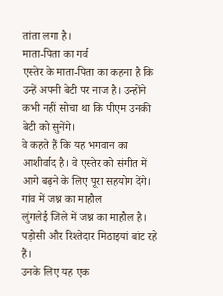तांता लगा है।
माता-पिता का गर्व
एस्तेर के माता-पिता का कहना है कि उन्हें अपनी बेटी पर नाज है। उन्होंने कभी नहीं सोचा था कि पीएम उनकी बेटी को सुनेंगे।
वे कहते हैं कि यह भगवान का आशीर्वाद है। वे एस्तेर को संगीत में आगे बढ़ने के लिए पूरा सहयोग देंगे।
गांव में जश्न का माहौल
लुंगलेई जिले में जश्न का माहौल है। पड़ोसी और रिश्तेदार मिठाइयां बांट रहे हैं।
उनके लिए यह एक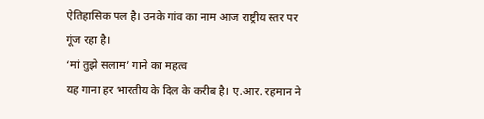ऐतिहासिक पल है। उनके गांव का नाम आज राष्ट्रीय स्तर पर गूंज रहा है।
‘मां तुझे सलाम’ गाने का महत्व
यह गाना हर भारतीय के दिल के करीब है। ए.आर. रहमान ने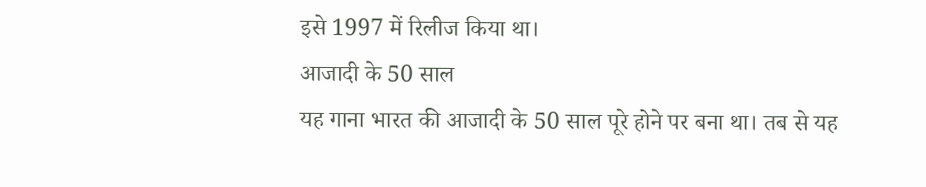इसे 1997 में रिलीज किया था।
आजादी के 50 साल
यह गाना भारत की आजादी के 50 साल पूरे होने पर बना था। तब से यह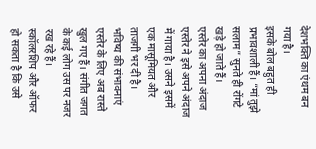देशभक्ति का एंथम बन गया है।
इसके बोल बहुत ही प्रभावशाली हैं। “मां तुझे सलाम” सुनते ही रोंगटे खड़े हो जाते हैं।
एस्तेर का अपना अंदाज
एस्तेर ने इसे अपने अंदाज में गाया है। उसने इसमें एक मासूमियत और ताजगी भर दी है।
भविष्य की संभावनाएं
एस्तेर के लिए अब रास्ते खुल गए हैं। संगीत जगत के कई लोग उस पर नजर रख रहे हैं।
स्कॉलरशिप और ऑफर
हो सकता है कि उसे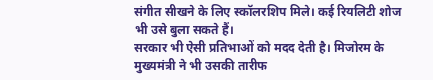संगीत सीखने के लिए स्कॉलरशिप मिले। कई रियलिटी शोज भी उसे बुला सकते हैं।
सरकार भी ऐसी प्रतिभाओं को मदद देती है। मिजोरम के मुख्यमंत्री ने भी उसकी तारीफ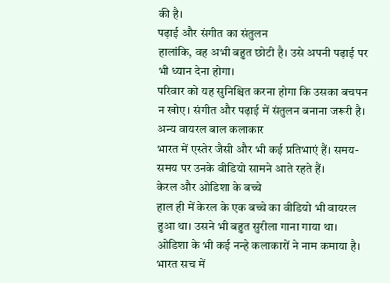की है।
पढ़ाई और संगीत का संतुलन
हालांकि, वह अभी बहुत छोटी है। उसे अपनी पढ़ाई पर भी ध्यान देना होगा।
परिवार को यह सुनिश्चित करना होगा कि उसका बचपन न खोए। संगीत और पढ़ाई में संतुलन बनाना जरूरी है।
अन्य वायरल बाल कलाकार
भारत में एस्तेर जैसी और भी कई प्रतिभाएं हैं। समय-समय पर उनके वीडियो सामने आते रहते हैं।
केरल और ओडिशा के बच्चे
हाल ही में केरल के एक बच्चे का वीडियो भी वायरल हुआ था। उसने भी बहुत सुरीला गाना गाया था।
ओडिशा के भी कई नन्हे कलाकारों ने नाम कमाया है। भारत सच में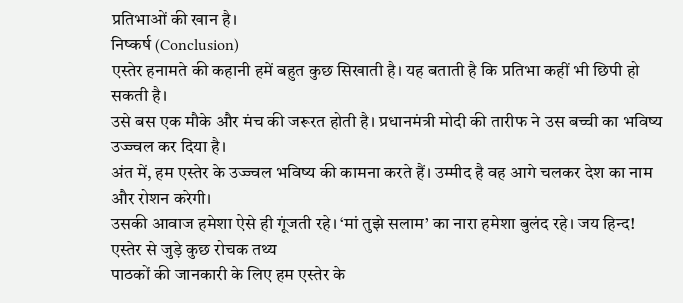प्रतिभाओं की खान है।
निष्कर्ष (Conclusion)
एस्तेर हनामते की कहानी हमें बहुत कुछ सिखाती है। यह बताती है कि प्रतिभा कहीं भी छिपी हो सकती है।
उसे बस एक मौके और मंच की जरूरत होती है। प्रधानमंत्री मोदी की तारीफ ने उस बच्ची का भविष्य उज्ज्वल कर दिया है।
अंत में, हम एस्तेर के उज्ज्वल भविष्य की कामना करते हैं। उम्मीद है वह आगे चलकर देश का नाम और रोशन करेगी।
उसकी आवाज हमेशा ऐसे ही गूंजती रहे। ‘मां तुझे सलाम’ का नारा हमेशा बुलंद रहे। जय हिन्द!
एस्तेर से जुड़े कुछ रोचक तथ्य
पाठकों की जानकारी के लिए हम एस्तेर के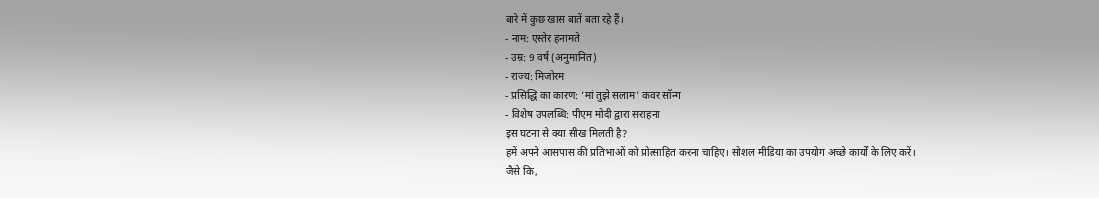बारे में कुछ खास बातें बता रहे हैं।
- नाम: एस्तेर हनामते
- उम्र: 9 वर्ष (अनुमानित)
- राज्य: मिजोरम
- प्रसिद्धि का कारण: ‘मां तुझे सलाम’ कवर सॉन्ग
- विशेष उपलब्धि: पीएम मोदी द्वारा सराहना
इस घटना से क्या सीख मिलती है?
हमें अपने आसपास की प्रतिभाओं को प्रोत्साहित करना चाहिए। सोशल मीडिया का उपयोग अच्छे कार्यों के लिए करें।
जैसे कि,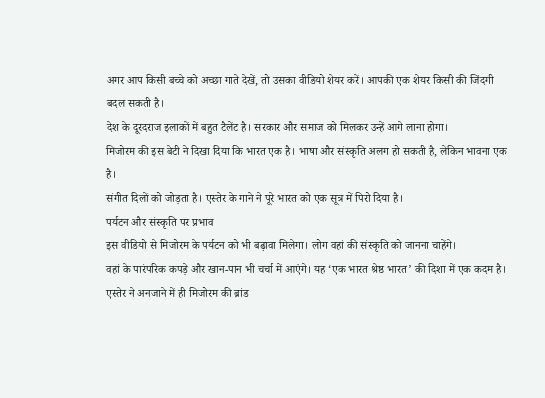अगर आप किसी बच्चे को अच्छा गाते देखें, तो उसका वीडियो शेयर करें। आपकी एक शेयर किसी की जिंदगी बदल सकती है।
देश के दूरदराज इलाकों में बहुत टैलेंट है। सरकार और समाज को मिलकर उन्हें आगे लाना होगा।
मिजोरम की इस बेटी ने दिखा दिया कि भारत एक है। भाषा और संस्कृति अलग हो सकती है, लेकिन भावना एक है।
संगीत दिलों को जोड़ता है। एस्तेर के गाने ने पूरे भारत को एक सूत्र में पिरो दिया है।
पर्यटन और संस्कृति पर प्रभाव
इस वीडियो से मिजोरम के पर्यटन को भी बढ़ावा मिलेगा। लोग वहां की संस्कृति को जानना चाहेंगे।
वहां के पारंपरिक कपड़े और खान-पान भी चर्चा में आएंगे। यह ‘एक भारत श्रेष्ठ भारत’ की दिशा में एक कदम है।
एस्तेर ने अनजाने में ही मिजोरम की ब्रांड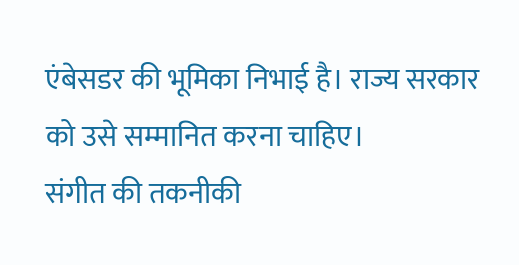एंबेसडर की भूमिका निभाई है। राज्य सरकार को उसे सम्मानित करना चाहिए।
संगीत की तकनीकी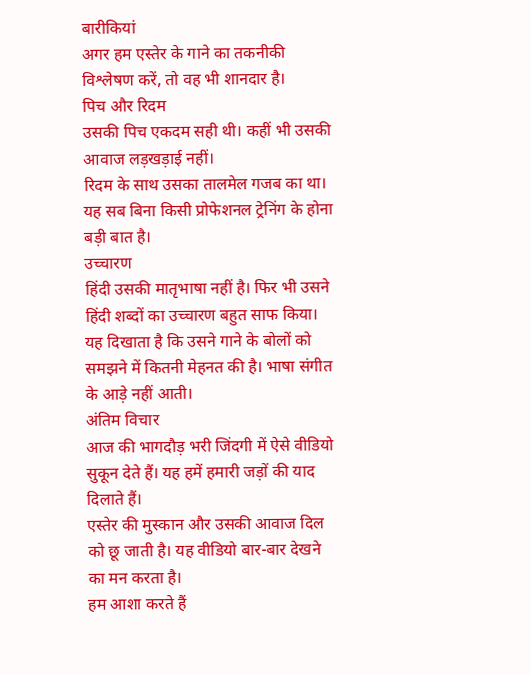बारीकियां
अगर हम एस्तेर के गाने का तकनीकी विश्लेषण करें, तो वह भी शानदार है।
पिच और रिदम
उसकी पिच एकदम सही थी। कहीं भी उसकी आवाज लड़खड़ाई नहीं।
रिदम के साथ उसका तालमेल गजब का था। यह सब बिना किसी प्रोफेशनल ट्रेनिंग के होना बड़ी बात है।
उच्चारण
हिंदी उसकी मातृभाषा नहीं है। फिर भी उसने हिंदी शब्दों का उच्चारण बहुत साफ किया।
यह दिखाता है कि उसने गाने के बोलों को समझने में कितनी मेहनत की है। भाषा संगीत के आड़े नहीं आती।
अंतिम विचार
आज की भागदौड़ भरी जिंदगी में ऐसे वीडियो सुकून देते हैं। यह हमें हमारी जड़ों की याद दिलाते हैं।
एस्तेर की मुस्कान और उसकी आवाज दिल को छू जाती है। यह वीडियो बार-बार देखने का मन करता है।
हम आशा करते हैं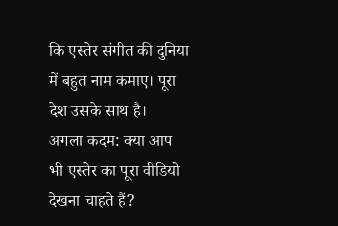कि एस्तेर संगीत की दुनिया में बहुत नाम कमाए। पूरा देश उसके साथ है।
अगला कदम: क्या आप भी एस्तेर का पूरा वीडियो देखना चाहते हैं?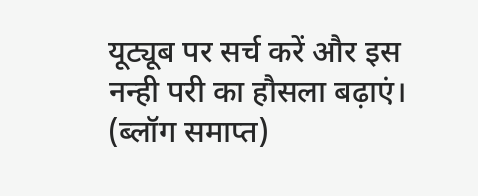यूट्यूब पर सर्च करें और इस नन्ही परी का हौसला बढ़ाएं।
(ब्लॉग समाप्त)